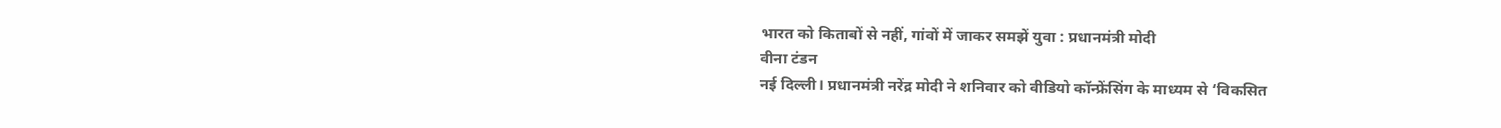भारत को किताबों से नहीं, गांवों में जाकर समझें युवा : प्रधानमंत्री मोदी
वीना टंडन
नई दिल्ली। प्रधानमंत्री नरेंद्र मोदी ने शनिवार को वीडियो कॉन्फ्रेंसिंग के माध्यम से ‘विकसित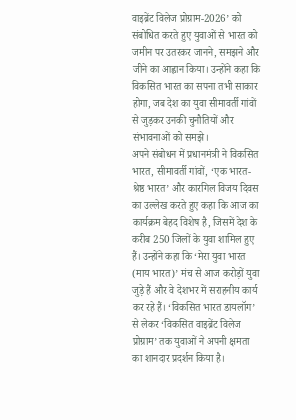वाइब्रेंट विलेज प्रोग्राम-2026’ को संबोधित करते हुए युवाओं से भारत को जमीन पर उतरकर जानने, समझने और जीने का आह्वान किया। उन्होंने कहा कि विकसित भारत का सपना तभी साकार होगा, जब देश का युवा सीमावर्ती गांवों से जुड़कर उनकी चुनौतियों और संभावनाओं को समझे।
अपने संबोधन में प्रधानमंत्री ने विकसित भारत, सीमावर्ती गांवों, ‘एक भारत-श्रेष्ठ भारत’ और कारगिल विजय दिवस का उल्लेख करते हुए कहा कि आज का कार्यक्रम बेहद विशेष है, जिसमें देश के करीब 250 जिलों के युवा शामिल हुए हैं। उन्होंने कहा कि ‘मेरा युवा भारत (माय भारत)’ मंच से आज करोड़ों युवा जुड़े हैं और वे देशभर में सराहनीय कार्य कर रहे हैं। ‘विकसित भारत डायलॉग’ से लेकर ‘विकसित वाइब्रेंट विलेज प्रोग्राम’ तक युवाओं ने अपनी क्षमता का शानदार प्रदर्शन किया है।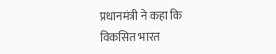प्रधानमंत्री ने कहा कि विकसित भारत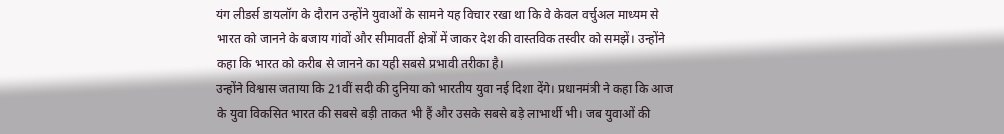यंग लीडर्स डायलॉग के दौरान उन्होंने युवाओं के सामने यह विचार रखा था कि वे केवल वर्चुअल माध्यम से भारत को जानने के बजाय गांवों और सीमावर्ती क्षेत्रों में जाकर देश की वास्तविक तस्वीर को समझें। उन्होंने कहा कि भारत को करीब से जानने का यही सबसे प्रभावी तरीका है।
उन्होंने विश्वास जताया कि 21वीं सदी की दुनिया को भारतीय युवा नई दिशा देंगे। प्रधानमंत्री ने कहा कि आज के युवा विकसित भारत की सबसे बड़ी ताकत भी हैं और उसके सबसे बड़े लाभार्थी भी। जब युवाओं की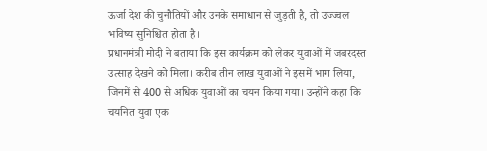ऊर्जा देश की चुनौतियों और उनके समाधान से जुड़ती है, तो उज्ज्वल भविष्य सुनिश्चित होता है।
प्रधानमंत्री मोदी ने बताया कि इस कार्यक्रम को लेकर युवाओं में जबरदस्त उत्साह देखने को मिला। करीब तीन लाख युवाओं ने इसमें भाग लिया, जिनमें से 400 से अधिक युवाओं का चयन किया गया। उन्होंने कहा कि चयनित युवा एक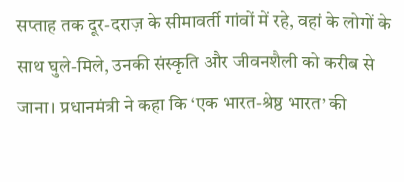सप्ताह तक दूर-दराज़ के सीमावर्ती गांवों में रहे, वहां के लोगों के साथ घुले-मिले, उनकी संस्कृति और जीवनशैली को करीब से जाना। प्रधानमंत्री ने कहा कि ‘एक भारत-श्रेष्ठ भारत’ की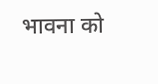भावना को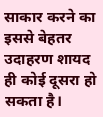साकार करने का इससे बेहतर उदाहरण शायद ही कोई दूसरा हो सकता है।